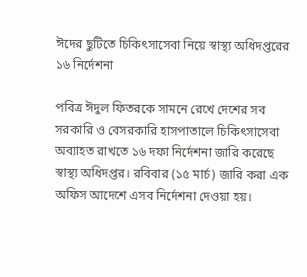ঈদের ছুটিতে চিকিৎসাসেবা নিয়ে স্বাস্থ্য অধিদপ্তরের ১৬ নির্দেশনা

পবিত্র ঈদুল ফিতরকে সামনে রেখে দেশের সব সরকারি ও বেসরকারি হাসপাতালে চিকিৎসাসেবা অব্যাহত রাখতে ১৬ দফা নির্দেশনা জারি করেছে স্বাস্থ্য অধিদপ্তর। রবিবার (১৫ মার্চ) জারি করা এক অফিস আদেশে এসব নির্দেশনা দেওয়া হয়।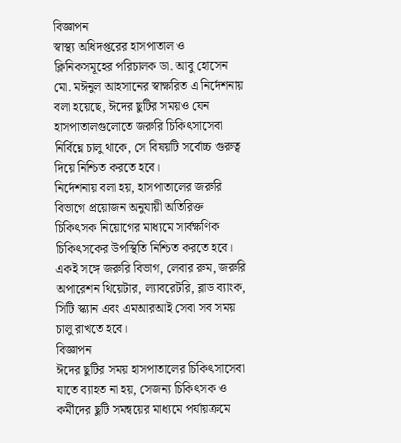বিজ্ঞাপন
স্বাস্থ্য অধিদপ্তরের হাসপাতাল ও ক্লিনিকসমূহের পরিচালক ডা. আবু হোসেন মো. মঈনুল আহসানের স্বাক্ষরিত এ নির্দেশনায় বলা হয়েছে, ঈদের ছুটির সময়ও যেন হাসপাতালগুলোতে জরুরি চিকিৎসাসেবা নির্বিঘ্নে চালু থাকে, সে বিষয়টি সর্বোচ্চ গুরুত্ব দিয়ে নিশ্চিত করতে হবে।
নির্দেশনায় বলা হয়, হাসপাতালের জরুরি বিভাগে প্রয়োজন অনুযায়ী অতিরিক্ত চিকিৎসক নিয়োগের মাধ্যমে সার্বক্ষণিক চিকিৎসকের উপস্থিতি নিশ্চিত করতে হবে। একই সঙ্গে জরুরি বিভাগ, লেবার রুম, জরুরি অপারেশন থিয়েটার, ল্যাবরেটরি, ব্লাড ব্যাংক, সিটি স্ক্যান এবং এমআরআই সেবা সব সময় চালু রাখতে হবে।
বিজ্ঞাপন
ঈদের ছুটির সময় হাসপাতালের চিকিৎসাসেবা যাতে ব্যাহত না হয়, সেজন্য চিকিৎসক ও কর্মীদের ছুটি সমন্বয়ের মাধ্যমে পর্যায়ক্রমে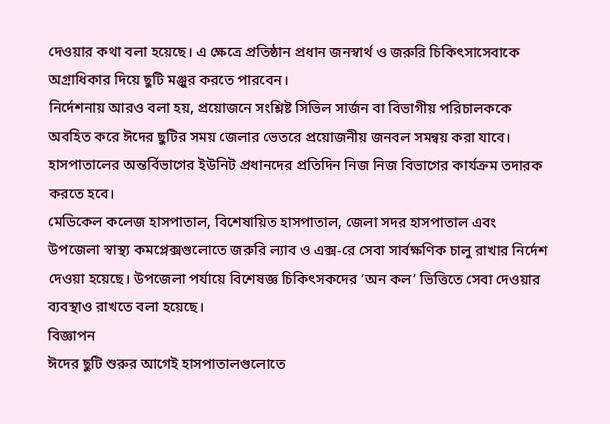দেওয়ার কথা বলা হয়েছে। এ ক্ষেত্রে প্রতিষ্ঠান প্রধান জনস্বার্থ ও জরুরি চিকিৎসাসেবাকে অগ্রাধিকার দিয়ে ছুটি মঞ্জুর করতে পারবেন।
নির্দেশনায় আরও বলা হয়, প্রয়োজনে সংশ্লিষ্ট সিভিল সার্জন বা বিভাগীয় পরিচালককে অবহিত করে ঈদের ছুটির সময় জেলার ভেতরে প্রয়োজনীয় জনবল সমন্বয় করা যাবে। হাসপাতালের অন্তর্বিভাগের ইউনিট প্রধানদের প্রতিদিন নিজ নিজ বিভাগের কার্যক্রম তদারক করতে হবে।
মেডিকেল কলেজ হাসপাতাল, বিশেষায়িত হাসপাতাল, জেলা সদর হাসপাতাল এবং উপজেলা স্বাস্থ্য কমপ্লেক্সগুলোতে জরুরি ল্যাব ও এক্স-রে সেবা সার্বক্ষণিক চালু রাখার নির্দেশ দেওয়া হয়েছে। উপজেলা পর্যায়ে বিশেষজ্ঞ চিকিৎসকদের ‘অন কল’ ভিত্তিতে সেবা দেওয়ার ব্যবস্থাও রাখতে বলা হয়েছে।
বিজ্ঞাপন
ঈদের ছুটি শুরুর আগেই হাসপাতালগুলোতে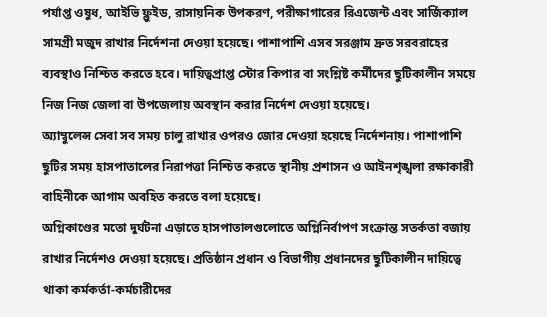পর্যাপ্ত ওষুধ, আইভি ফ্লুইড, রাসায়নিক উপকরণ, পরীক্ষাগারের রিএজেন্ট এবং সার্জিক্যাল সামগ্রী মজুদ রাখার নির্দেশনা দেওয়া হয়েছে। পাশাপাশি এসব সরঞ্জাম দ্রুত সরবরাহের ব্যবস্থাও নিশ্চিত করতে হবে। দায়িত্বপ্রাপ্ত স্টোর কিপার বা সংশ্লিষ্ট কর্মীদের ছুটিকালীন সময়ে নিজ নিজ জেলা বা উপজেলায় অবস্থান করার নির্দেশ দেওয়া হয়েছে।
অ্যাম্বুলেন্স সেবা সব সময় চালু রাখার ওপরও জোর দেওয়া হয়েছে নির্দেশনায়। পাশাপাশি ছুটির সময় হাসপাতালের নিরাপত্তা নিশ্চিত করতে স্থানীয় প্রশাসন ও আইনশৃঙ্খলা রক্ষাকারী বাহিনীকে আগাম অবহিত করতে বলা হয়েছে।
অগ্নিকাণ্ডের মতো দুর্ঘটনা এড়াতে হাসপাতালগুলোতে অগ্নিনির্বাপণ সংক্রান্ত সতর্কতা বজায় রাখার নির্দেশও দেওয়া হয়েছে। প্রতিষ্ঠান প্রধান ও বিভাগীয় প্রধানদের ছুটিকালীন দায়িত্বে থাকা কর্মকর্তা-কর্মচারীদের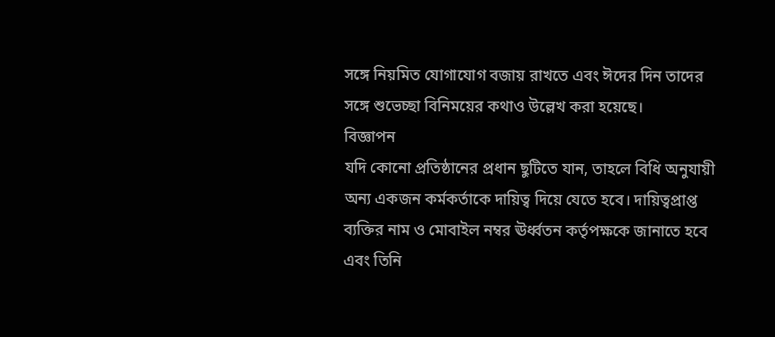সঙ্গে নিয়মিত যোগাযোগ বজায় রাখতে এবং ঈদের দিন তাদের সঙ্গে শুভেচ্ছা বিনিময়ের কথাও উল্লেখ করা হয়েছে।
বিজ্ঞাপন
যদি কোনো প্রতিষ্ঠানের প্রধান ছুটিতে যান, তাহলে বিধি অনুযায়ী অন্য একজন কর্মকর্তাকে দায়িত্ব দিয়ে যেতে হবে। দায়িত্বপ্রাপ্ত ব্যক্তির নাম ও মোবাইল নম্বর ঊর্ধ্বতন কর্তৃপক্ষকে জানাতে হবে এবং তিনি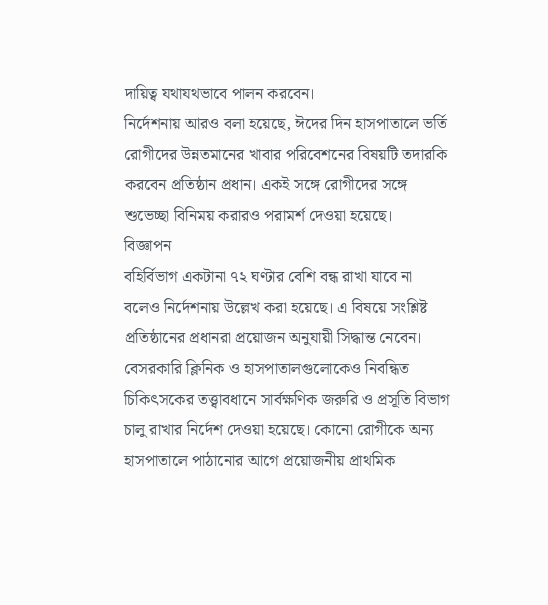দায়িত্ব যথাযথভাবে পালন করবেন।
নির্দেশনায় আরও বলা হয়েছে, ঈদের দিন হাসপাতালে ভর্তি রোগীদের উন্নতমানের খাবার পরিবেশনের বিষয়টি তদারকি করবেন প্রতিষ্ঠান প্রধান। একই সঙ্গে রোগীদের সঙ্গে শুভেচ্ছা বিনিময় করারও পরামর্শ দেওয়া হয়েছে।
বিজ্ঞাপন
বহির্বিভাগ একটানা ৭২ ঘণ্টার বেশি বন্ধ রাখা যাবে না বলেও নির্দেশনায় উল্লেখ করা হয়েছে। এ বিষয়ে সংশ্লিষ্ট প্রতিষ্ঠানের প্রধানরা প্রয়োজন অনুযায়ী সিদ্ধান্ত নেবেন।
বেসরকারি ক্লিনিক ও হাসপাতালগুলোকেও নিবন্ধিত চিকিৎসকের তত্ত্বাবধানে সার্বক্ষণিক জরুরি ও প্রসূতি বিভাগ চালু রাখার নির্দেশ দেওয়া হয়েছে। কোনো রোগীকে অন্য হাসপাতালে পাঠানোর আগে প্রয়োজনীয় প্রাথমিক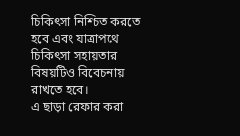চিকিৎসা নিশ্চিত করতে হবে এবং যাত্রাপথে চিকিৎসা সহায়তার বিষয়টিও বিবেচনায় রাখতে হবে।
এ ছাড়া রেফার করা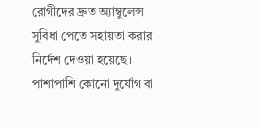রোগীদের দ্রুত অ্যাম্বুলেন্স সুবিধা পেতে সহায়তা করার নির্দেশ দেওয়া হয়েছে। পাশাপাশি কোনো দুর্যোগ বা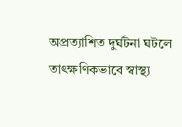অপ্রত্যাশিত দুর্ঘটনা ঘটলে তাৎক্ষণিকভাবে স্বাস্থ্য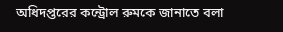অধিদপ্তরের কন্ট্রোল রুমকে জানাতে বলা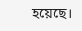হয়েছে।